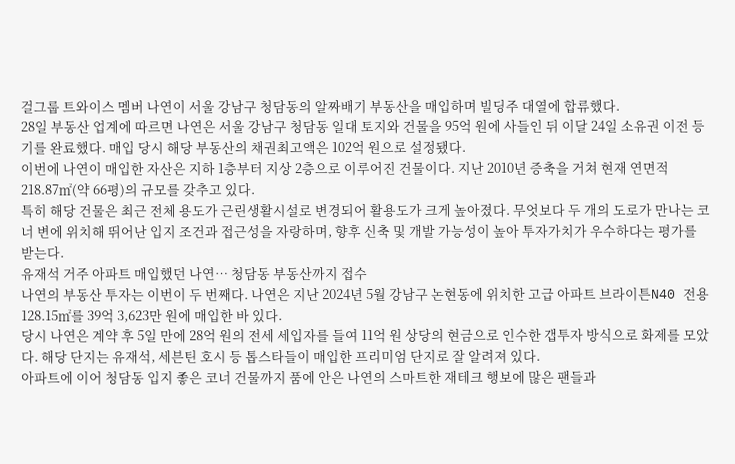걸그룹 트와이스 멤버 나연이 서울 강남구 청담동의 알짜배기 부동산을 매입하며 빌딩주 대열에 합류했다.
28일 부동산 업계에 따르면 나연은 서울 강남구 청담동 일대 토지와 건물을 95억 원에 사들인 뒤 이달 24일 소유권 이전 등기를 완료했다. 매입 당시 해당 부동산의 채권최고액은 102억 원으로 설정됐다.
이번에 나연이 매입한 자산은 지하 1층부터 지상 2층으로 이루어진 건물이다. 지난 2010년 증축을 거쳐 현재 연면적 218.87㎡(약 66평)의 규모를 갖추고 있다.
특히 해당 건물은 최근 전체 용도가 근린생활시설로 변경되어 활용도가 크게 높아졌다. 무엇보다 두 개의 도로가 만나는 코너 변에 위치해 뛰어난 입지 조건과 접근성을 자랑하며, 향후 신축 및 개발 가능성이 높아 투자가치가 우수하다는 평가를 받는다.
유재석 거주 아파트 매입했던 나연… 청담동 부동산까지 접수
나연의 부동산 투자는 이번이 두 번째다. 나연은 지난 2024년 5월 강남구 논현동에 위치한 고급 아파트 브라이튼N40 전용 128.15㎡를 39억 3,623만 원에 매입한 바 있다.
당시 나연은 계약 후 5일 만에 28억 원의 전세 세입자를 들여 11억 원 상당의 현금으로 인수한 갭투자 방식으로 화제를 모았다. 해당 단지는 유재석, 세븐틴 호시 등 톱스타들이 매입한 프리미엄 단지로 잘 알려져 있다.
아파트에 이어 청담동 입지 좋은 코너 건물까지 품에 안은 나연의 스마트한 재테크 행보에 많은 팬들과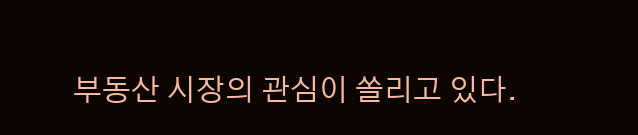부동산 시장의 관심이 쏠리고 있다.